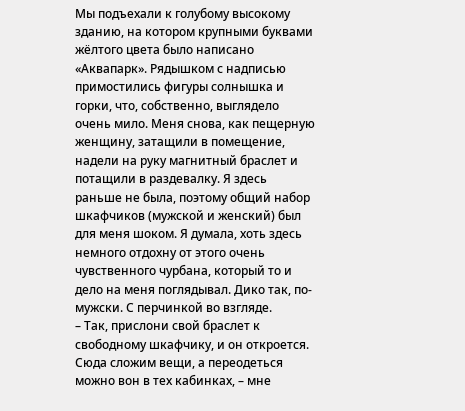Мы подъехали к голубому высокому зданию, на котором крупными буквами жёлтого цвета было написано «Аквапарк». Рядышком с надписью примостились фигуры солнышка и горки, что, собственно, выглядело очень мило. Меня снова, как пещерную женщину, затащили в помещение, надели на руку магнитный браслет и потащили в раздевалку. Я здесь раньше не была, поэтому общий набор шкафчиков (мужской и женский) был для меня шоком. Я думала, хоть здесь немного отдохну от этого очень чувственного чурбана, который то и дело на меня поглядывал. Дико так, по-мужски. С перчинкой во взгляде.
– Так, прислони свой браслет к свободному шкафчику, и он откроется. Сюда сложим вещи, а переодеться можно вон в тех кабинках, – мне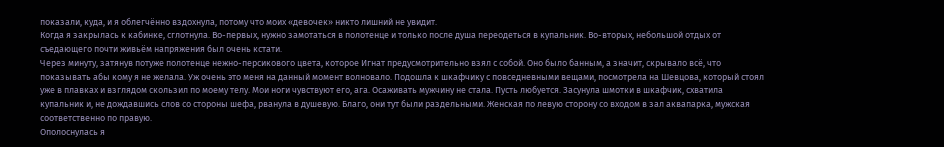показали, куда, и я облегчённо вздохнула, потому что моих «девочек» никто лишний не увидит.
Когда я закрылась к кабинке, сглотнула. Во-первых, нужно замотаться в полотенце и только после душа переодеться в купальник. Во-вторых, небольшой отдых от съедающего почти живьём напряжения был очень кстати.
Через минуту, затянув потуже полотенце нежно-персикового цвета, которое Игнат предусмотрительно взял с собой. Оно было банным, а значит, скрывало всё, что показывать абы кому я не желала. Уж очень это меня на данный момент волновало. Подошла к шкафчику с повседневными вещами, посмотрела на Шевцова, который стоял уже в плавках и взглядом скользил по моему телу. Мои ноги чувствуют его, ага. Осаживать мужчину не стала. Пусть любуется. Засунула шмотки в шкафчик, схватила купальник и, не дождавшись слов со стороны шефа, рванула в душевую. Благо, они тут были раздельными. Женская по левую сторону со входом в зал аквапарка, мужская соответственно по правую.
Ополоснулась я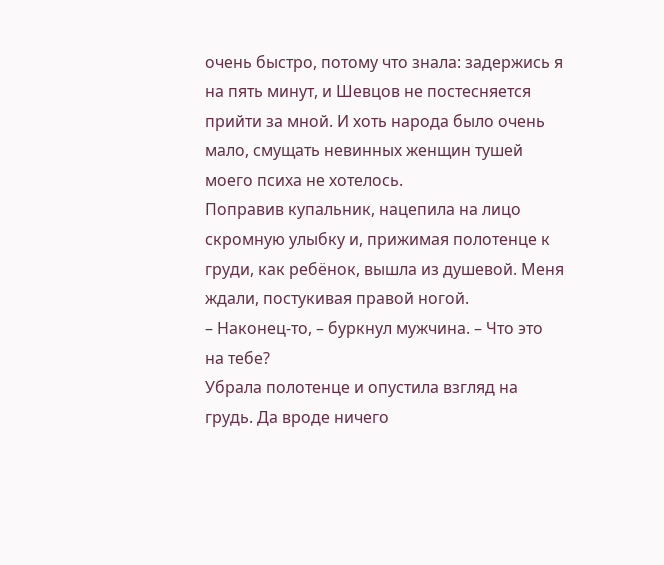очень быстро, потому что знала: задержись я на пять минут, и Шевцов не постесняется прийти за мной. И хоть народа было очень мало, смущать невинных женщин тушей моего психа не хотелось.
Поправив купальник, нацепила на лицо скромную улыбку и, прижимая полотенце к груди, как ребёнок, вышла из душевой. Меня ждали, постукивая правой ногой.
– Наконец-то, – буркнул мужчина. – Что это на тебе?
Убрала полотенце и опустила взгляд на грудь. Да вроде ничего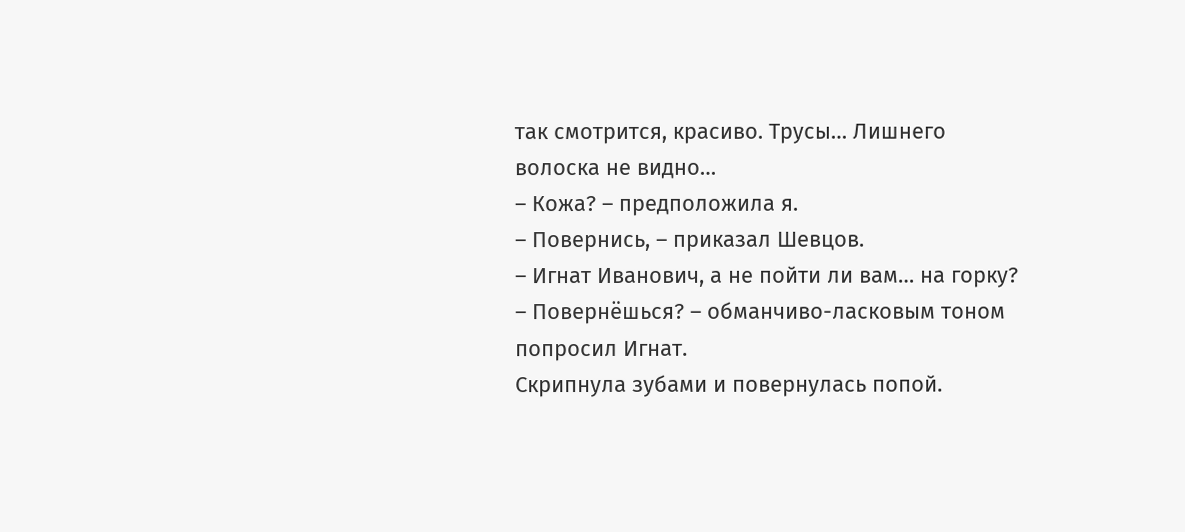так смотрится, красиво. Трусы… Лишнего волоска не видно…
– Кожа? – предположила я.
– Повернись, – приказал Шевцов.
– Игнат Иванович, а не пойти ли вам… на горку?
– Повернёшься? – обманчиво-ласковым тоном попросил Игнат.
Скрипнула зубами и повернулась попой.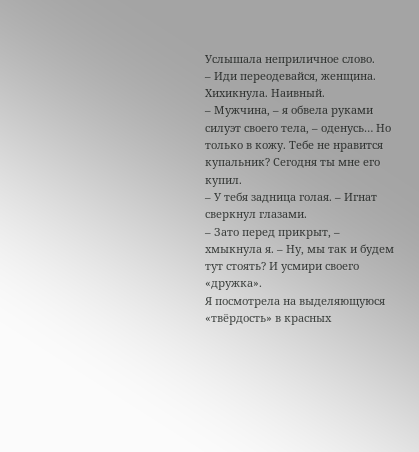Услышала неприличное слово.
– Иди переодевайся, женщина.
Хихикнула. Наивный.
– Мужчина, – я обвела руками силуэт своего тела, – оденусь… Но только в кожу. Тебе не нравится купальник? Сегодня ты мне его купил.
– У тебя задница голая. – Игнат сверкнул глазами.
– Зато перед прикрыт, – хмыкнула я. – Ну, мы так и будем тут стоять? И усмири своего «дружка».
Я посмотрела на выделяющуюся «твёрдость» в красных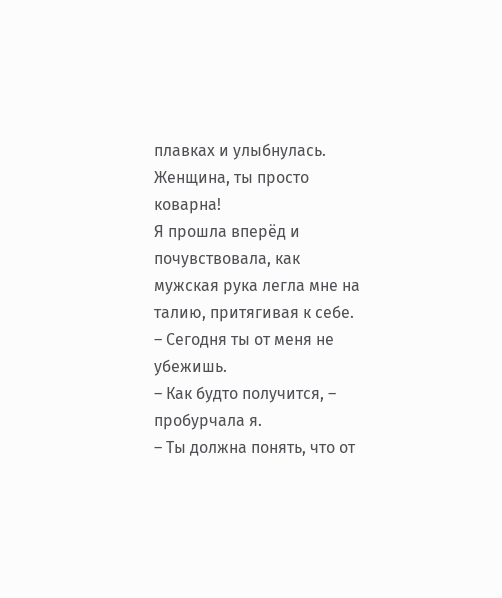плавках и улыбнулась.
Женщина, ты просто коварна!
Я прошла вперёд и почувствовала, как мужская рука легла мне на талию, притягивая к себе.
– Сегодня ты от меня не убежишь.
– Как будто получится, – пробурчала я.
– Ты должна понять, что от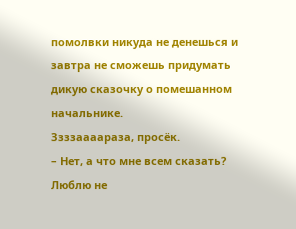помолвки никуда не денешься и завтра не сможешь придумать дикую сказочку о помешанном начальнике.
Ззззаааараза, просёк.
– Нет, а что мне всем сказать? Люблю не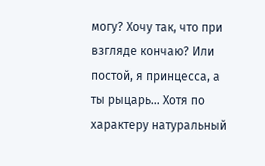могу? Хочу так, что при взгляде кончаю? Или постой, я принцесса, а ты рыцарь… Хотя по характеру натуральный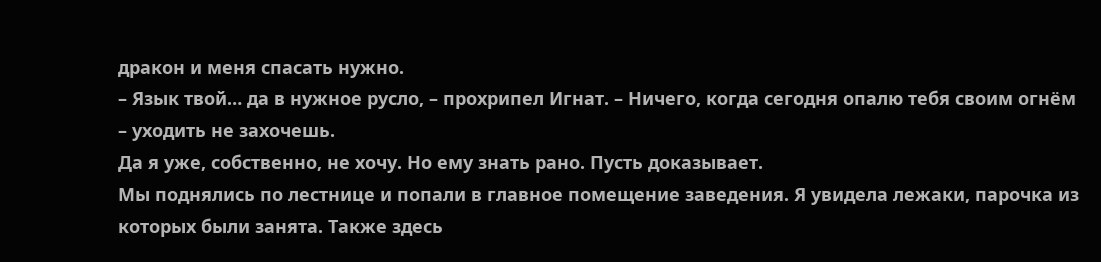дракон и меня спасать нужно.
– Язык твой… да в нужное русло, – прохрипел Игнат. – Ничего, когда сегодня опалю тебя своим огнём – уходить не захочешь.
Да я уже, собственно, не хочу. Но ему знать рано. Пусть доказывает.
Мы поднялись по лестнице и попали в главное помещение заведения. Я увидела лежаки, парочка из которых были занята. Также здесь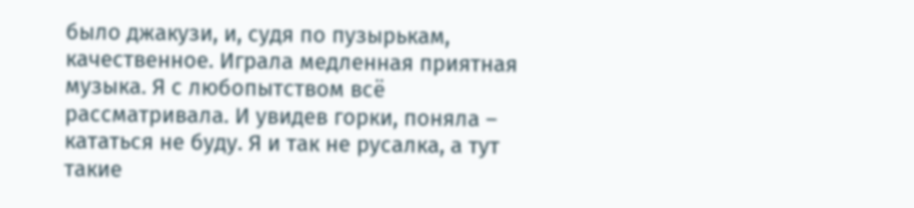было джакузи, и, судя по пузырькам, качественное. Играла медленная приятная музыка. Я с любопытством всё рассматривала. И увидев горки, поняла – кататься не буду. Я и так не русалка, а тут такие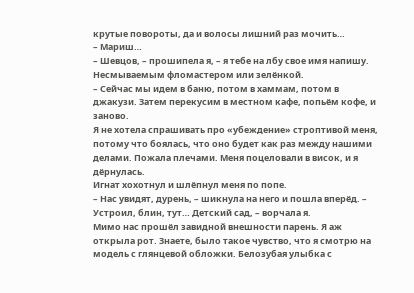крутые повороты, да и волосы лишний раз мочить…
– Мариш…
– Шевцов, – прошипела я, – я тебе на лбу свое имя напишу. Несмываемым фломастером или зелёнкой.
– Сейчас мы идем в баню, потом в хаммам, потом в джакузи. Затем перекусим в местном кафе, попьём кофе, и заново.
Я не хотела спрашивать про «убеждение» строптивой меня, потому что боялась, что оно будет как раз между нашими делами. Пожала плечами. Меня поцеловали в висок, и я дёрнулась.
Игнат хохотнул и шлёпнул меня по попе.
– Нас увидят, дурень, – шикнула на него и пошла вперёд. – Устроил, блин, тут… Детский сад, – ворчала я.
Мимо нас прошёл завидной внешности парень. Я аж открыла рот. Знаете, было такое чувство, что я смотрю на модель с глянцевой обложки. Белозубая улыбка с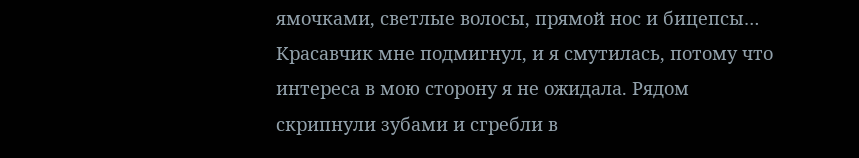ямочками, светлые волосы, прямой нос и бицепсы…
Красавчик мне подмигнул, и я смутилась, потому что интереса в мою сторону я не ожидала. Рядом скрипнули зубами и сгребли в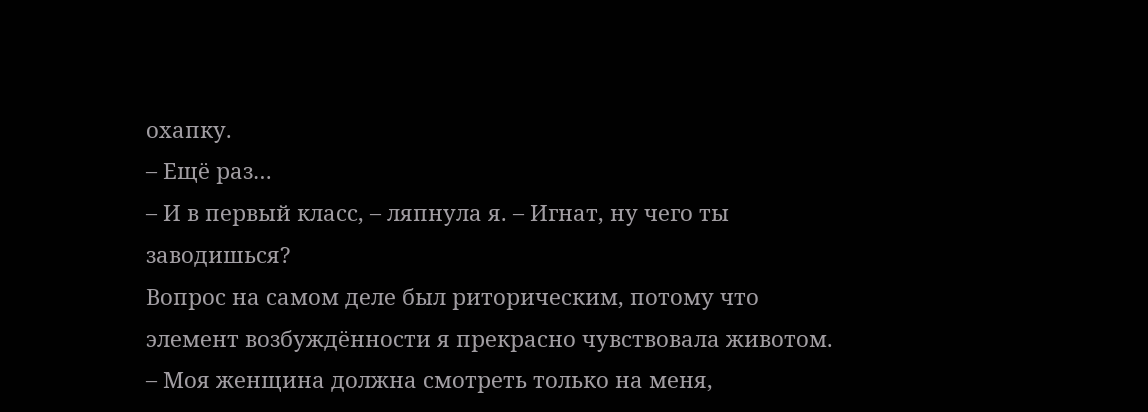охапку.
– Ещё раз…
– И в первый класс, – ляпнула я. – Игнат, ну чего ты заводишься?
Вопрос на самом деле был риторическим, потому что элемент возбуждённости я прекрасно чувствовала животом.
– Моя женщина должна смотреть только на меня,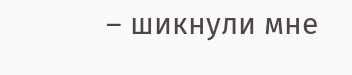– шикнули мне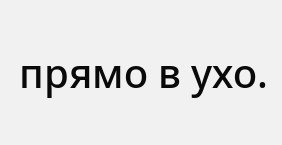прямо в ухо.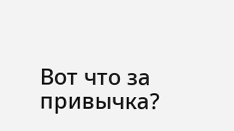Вот что за привычка?